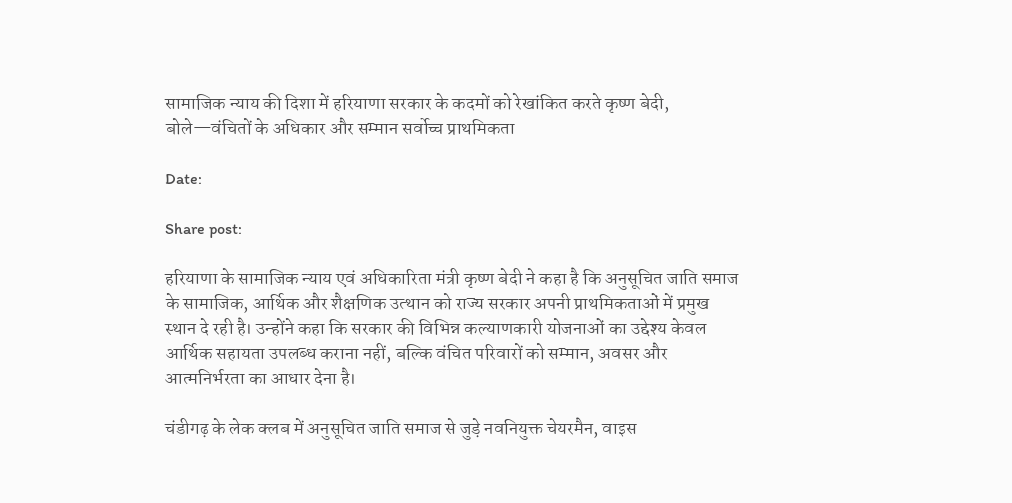सामाजिक न्याय की दिशा में हरियाणा सरकार के कदमों को रेखांकित करते कृष्ण बेदी, बोले—वंचितों के अधिकार और सम्मान सर्वोच्च प्राथमिकता

Date:

Share post:

हरियाणा के सामाजिक न्याय एवं अधिकारिता मंत्री कृष्ण बेदी ने कहा है कि अनुसूचित जाति समाज के सामाजिक, आर्थिक और शैक्षणिक उत्थान को राज्य सरकार अपनी प्राथमिकताओं में प्रमुख स्थान दे रही है। उन्होंने कहा कि सरकार की विभिन्न कल्याणकारी योजनाओं का उद्देश्य केवल आर्थिक सहायता उपलब्ध कराना नहीं, बल्कि वंचित परिवारों को सम्मान, अवसर और आत्मनिर्भरता का आधार देना है।

चंडीगढ़ के लेक क्लब में अनुसूचित जाति समाज से जुड़े नवनियुक्त चेयरमैन, वाइस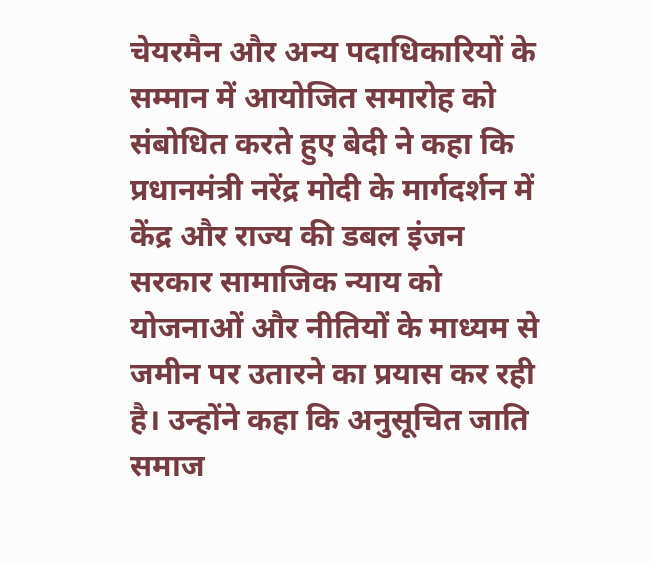चेयरमैन और अन्य पदाधिकारियों के सम्मान में आयोजित समारोह को संबोधित करते हुए बेदी ने कहा कि प्रधानमंत्री नरेंद्र मोदी के मार्गदर्शन में केंद्र और राज्य की डबल इंजन सरकार सामाजिक न्याय को योजनाओं और नीतियों के माध्यम से जमीन पर उतारने का प्रयास कर रही है। उन्होंने कहा कि अनुसूचित जाति समाज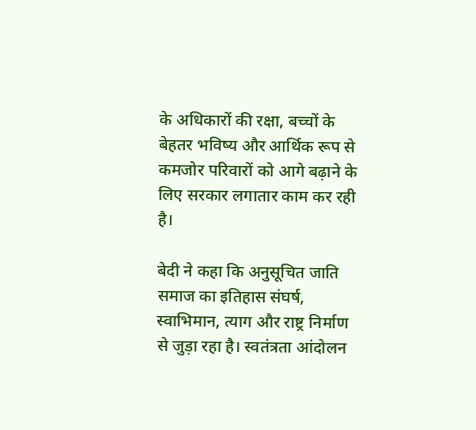के अधिकारों की रक्षा, बच्चों के बेहतर भविष्य और आर्थिक रूप से कमजोर परिवारों को आगे बढ़ाने के लिए सरकार लगातार काम कर रही है।

बेदी ने कहा कि अनुसूचित जाति समाज का इतिहास संघर्ष, स्वाभिमान, त्याग और राष्ट्र निर्माण से जुड़ा रहा है। स्वतंत्रता आंदोलन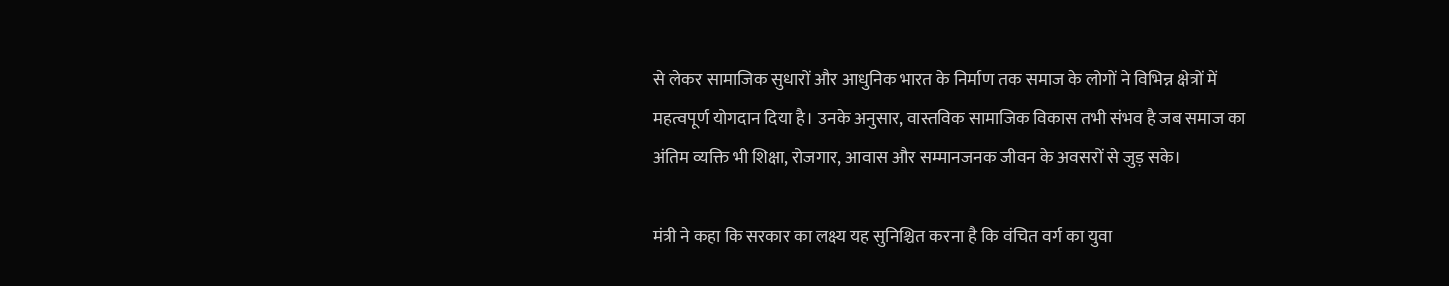से लेकर सामाजिक सुधारों और आधुनिक भारत के निर्माण तक समाज के लोगों ने विभिन्न क्षेत्रों में महत्वपूर्ण योगदान दिया है। उनके अनुसार, वास्तविक सामाजिक विकास तभी संभव है जब समाज का अंतिम व्यक्ति भी शिक्षा, रोजगार, आवास और सम्मानजनक जीवन के अवसरों से जुड़ सके।

मंत्री ने कहा कि सरकार का लक्ष्य यह सुनिश्चित करना है कि वंचित वर्ग का युवा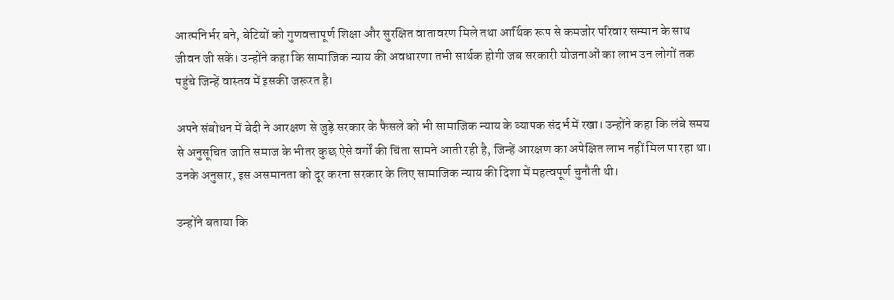आत्मनिर्भर बने, बेटियों को गुणवत्तापूर्ण शिक्षा और सुरक्षित वातावरण मिले तथा आर्थिक रूप से कमजोर परिवार सम्मान के साथ जीवन जी सकें। उन्होंने कहा कि सामाजिक न्याय की अवधारणा तभी सार्थक होगी जब सरकारी योजनाओं का लाभ उन लोगों तक पहुंचे जिन्हें वास्तव में इसकी जरूरत है।

अपने संबोधन में बेदी ने आरक्षण से जुड़े सरकार के फैसले को भी सामाजिक न्याय के व्यापक संदर्भ में रखा। उन्होंने कहा कि लंबे समय से अनुसूचित जाति समाज के भीतर कुछ ऐसे वर्गों की चिंता सामने आती रही है, जिन्हें आरक्षण का अपेक्षित लाभ नहीं मिल पा रहा था। उनके अनुसार, इस असमानता को दूर करना सरकार के लिए सामाजिक न्याय की दिशा में महत्वपूर्ण चुनौती थी।

उन्होंने बताया कि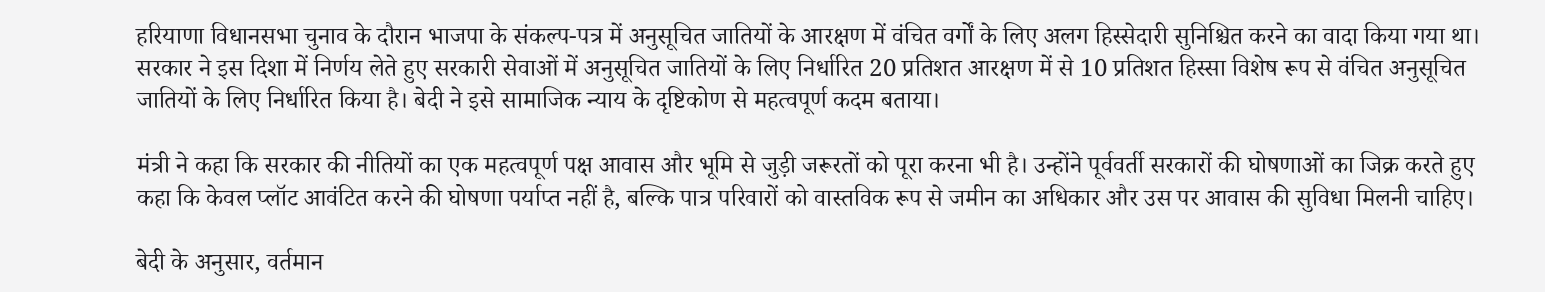हरियाणा विधानसभा चुनाव के दौरान भाजपा के संकल्प-पत्र में अनुसूचित जातियों के आरक्षण में वंचित वर्गों के लिए अलग हिस्सेदारी सुनिश्चित करने का वादा किया गया था। सरकार ने इस दिशा में निर्णय लेते हुए सरकारी सेवाओं में अनुसूचित जातियों के लिए निर्धारित 20 प्रतिशत आरक्षण में से 10 प्रतिशत हिस्सा विशेष रूप से वंचित अनुसूचित जातियों के लिए निर्धारित किया है। बेदी ने इसे सामाजिक न्याय के दृष्टिकोण से महत्वपूर्ण कदम बताया।

मंत्री ने कहा कि सरकार की नीतियों का एक महत्वपूर्ण पक्ष आवास और भूमि से जुड़ी जरूरतों को पूरा करना भी है। उन्होंने पूर्ववर्ती सरकारों की घोषणाओं का जिक्र करते हुए कहा कि केवल प्लॉट आवंटित करने की घोषणा पर्याप्त नहीं है, बल्कि पात्र परिवारों को वास्तविक रूप से जमीन का अधिकार और उस पर आवास की सुविधा मिलनी चाहिए।

बेदी के अनुसार, वर्तमान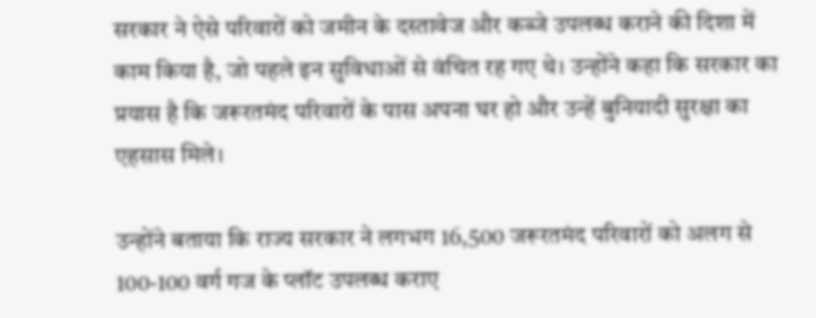सरकार ने ऐसे परिवारों को जमीन के दस्तावेज और कब्जे उपलब्ध कराने की दिशा में काम किया है, जो पहले इन सुविधाओं से वंचित रह गए थे। उन्होंने कहा कि सरकार का प्रयास है कि जरूरतमंद परिवारों के पास अपना घर हो और उन्हें बुनियादी सुरक्षा का एहसास मिले।

उन्होंने बताया कि राज्य सरकार ने लगभग 16,500 जरूरतमंद परिवारों को अलग से 100-100 वर्ग गज के प्लॉट उपलब्ध कराए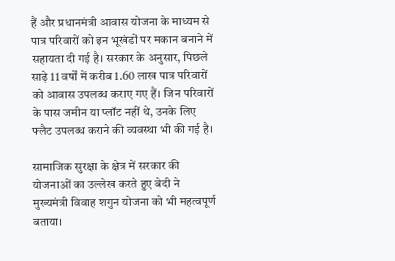हैं और प्रधानमंत्री आवास योजना के माध्यम से पात्र परिवारों को इन भूखंडों पर मकान बनाने में सहायता दी गई है। सरकार के अनुसार, पिछले साढ़े 11 वर्षों में करीब 1.60 लाख पात्र परिवारों को आवास उपलब्ध कराए गए हैं। जिन परिवारों के पास जमीन या प्लॉट नहीं थे, उनके लिए फ्लैट उपलब्ध कराने की व्यवस्था भी की गई है।

सामाजिक सुरक्षा के क्षेत्र में सरकार की योजनाओं का उल्लेख करते हुए बेदी ने मुख्यमंत्री विवाह शगुन योजना को भी महत्वपूर्ण बताया।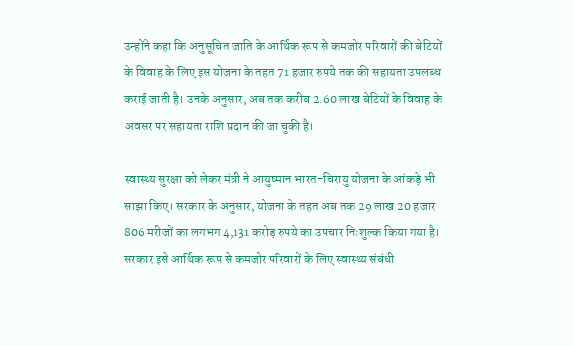उन्होंने कहा कि अनुसूचित जाति के आर्थिक रूप से कमजोर परिवारों की बेटियों के विवाह के लिए इस योजना के तहत 71 हजार रुपये तक की सहायता उपलब्ध कराई जाती है। उनके अनुसार, अब तक करीब 2.60 लाख बेटियों के विवाह के अवसर पर सहायता राशि प्रदान की जा चुकी है।

स्वास्थ्य सुरक्षा को लेकर मंत्री ने आयुष्मान भारत-चिरायु योजना के आंकड़े भी साझा किए। सरकार के अनुसार, योजना के तहत अब तक 29 लाख 20 हजार 806 मरीजों का लगभग 4,131 करोड़ रुपये का उपचार निःशुल्क किया गया है। सरकार इसे आर्थिक रूप से कमजोर परिवारों के लिए स्वास्थ्य संबंधी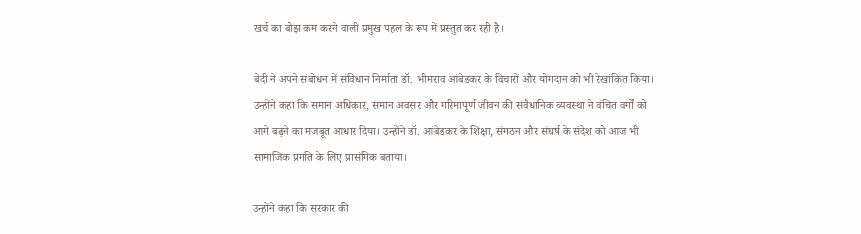खर्च का बोझ कम करने वाली प्रमुख पहल के रूप में प्रस्तुत कर रही है।

बेदी ने अपने संबोधन में संविधान निर्माता डॉ. भीमराव आंबेडकर के विचारों और योगदान को भी रेखांकित किया। उन्होंने कहा कि समान अधिकार, समान अवसर और गरिमापूर्ण जीवन की संवैधानिक व्यवस्था ने वंचित वर्गों को आगे बढ़ने का मजबूत आधार दिया। उन्होंने डॉ. आंबेडकर के शिक्षा, संगठन और संघर्ष के संदेश को आज भी सामाजिक प्रगति के लिए प्रासंगिक बताया।

उन्होंने कहा कि सरकार की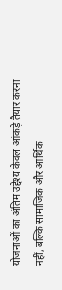योजनाओं का अंतिम उद्देश्य केवल आंकड़े तैयार करना नहीं, बल्कि सामाजिक और आर्थिक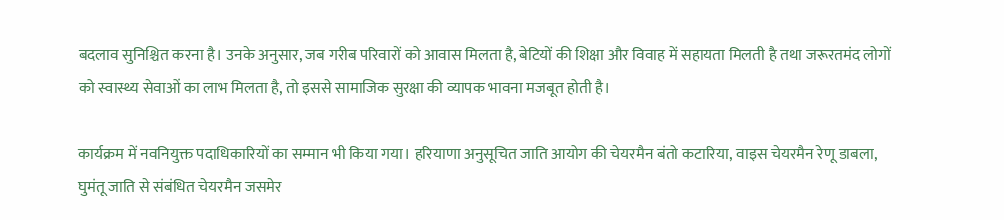बदलाव सुनिश्चित करना है। उनके अनुसार, जब गरीब परिवारों को आवास मिलता है, बेटियों की शिक्षा और विवाह में सहायता मिलती है तथा जरूरतमंद लोगों को स्वास्थ्य सेवाओं का लाभ मिलता है, तो इससे सामाजिक सुरक्षा की व्यापक भावना मजबूत होती है।

कार्यक्रम में नवनियुक्त पदाधिकारियों का सम्मान भी किया गया। हरियाणा अनुसूचित जाति आयोग की चेयरमैन बंतो कटारिया, वाइस चेयरमैन रेणू डाबला, घुमंतू जाति से संबंधित चेयरमैन जसमेर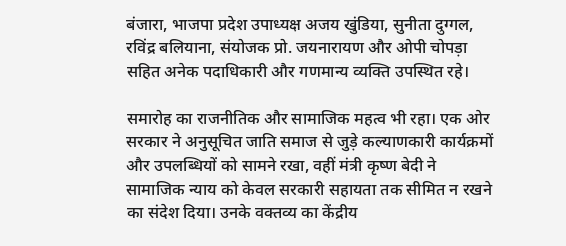बंजारा, भाजपा प्रदेश उपाध्यक्ष अजय खुंडिया, सुनीता दुग्गल, रविंद्र बलियाना, संयोजक प्रो. जयनारायण और ओपी चोपड़ा सहित अनेक पदाधिकारी और गणमान्य व्यक्ति उपस्थित रहे।

समारोह का राजनीतिक और सामाजिक महत्व भी रहा। एक ओर सरकार ने अनुसूचित जाति समाज से जुड़े कल्याणकारी कार्यक्रमों और उपलब्धियों को सामने रखा, वहीं मंत्री कृष्ण बेदी ने सामाजिक न्याय को केवल सरकारी सहायता तक सीमित न रखने का संदेश दिया। उनके वक्तव्य का केंद्रीय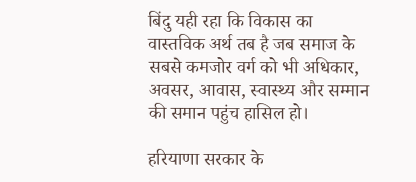बिंदु यही रहा कि विकास का वास्तविक अर्थ तब है जब समाज के सबसे कमजोर वर्ग को भी अधिकार, अवसर, आवास, स्वास्थ्य और सम्मान की समान पहुंच हासिल हो।

हरियाणा सरकार के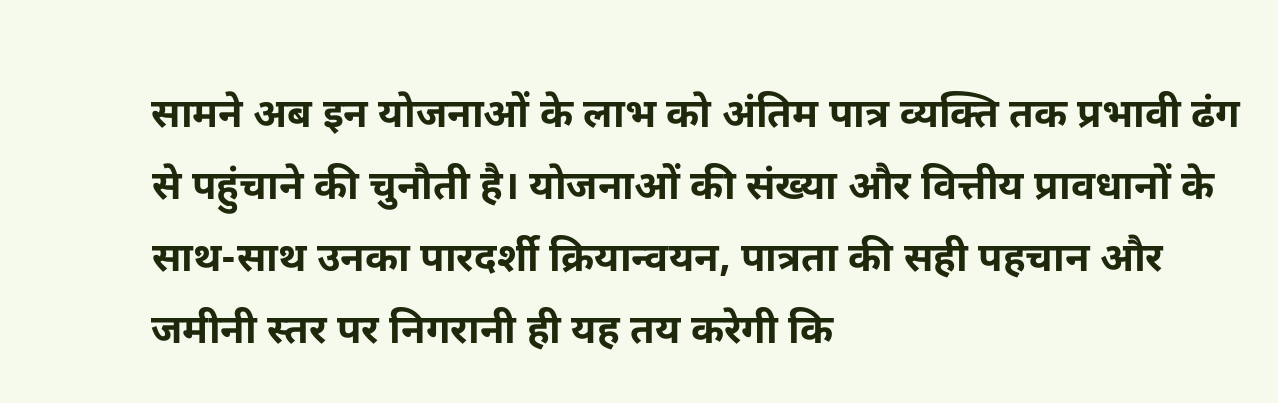सामने अब इन योजनाओं के लाभ को अंतिम पात्र व्यक्ति तक प्रभावी ढंग से पहुंचाने की चुनौती है। योजनाओं की संख्या और वित्तीय प्रावधानों के साथ-साथ उनका पारदर्शी क्रियान्वयन, पात्रता की सही पहचान और जमीनी स्तर पर निगरानी ही यह तय करेगी कि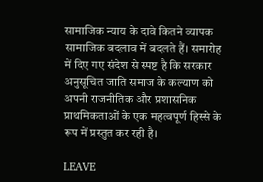सामाजिक न्याय के दावे कितने व्यापक सामाजिक बदलाव में बदलते हैं। समारोह में दिए गए संदेश से स्पष्ट है कि सरकार अनुसूचित जाति समाज के कल्याण को अपनी राजनीतिक और प्रशासनिक प्राथमिकताओं के एक महत्वपूर्ण हिस्से के रूप में प्रस्तुत कर रही है।

LEAVE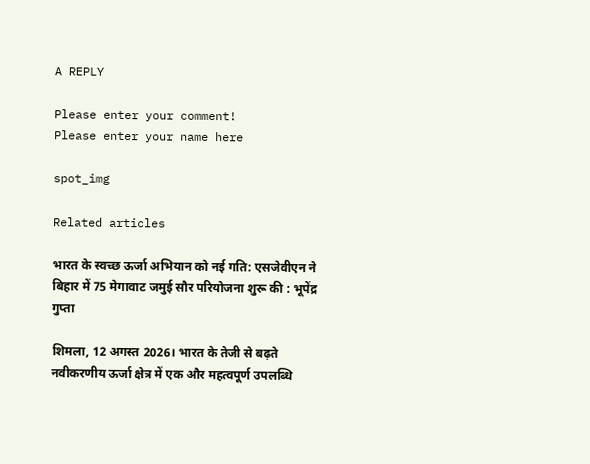A REPLY

Please enter your comment!
Please enter your name here

spot_img

Related articles

भारत के स्वच्छ ऊर्जा अभियान को नई गति: एसजेवीएन ने बिहार में 75 मेगावाट जमुई सौर परियोजना शुरू की : भूपेंद्र गुप्ता

शिमला, 12 अगस्त 2026। भारत के तेजी से बढ़ते नवीकरणीय ऊर्जा क्षेत्र में एक और महत्वपूर्ण उपलब्धि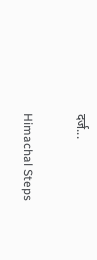दर्ज...

Himachal Steps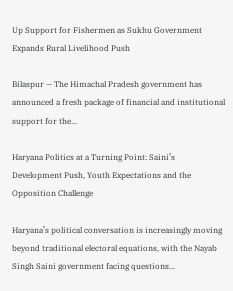Up Support for Fishermen as Sukhu Government Expands Rural Livelihood Push

Bilaspur — The Himachal Pradesh government has announced a fresh package of financial and institutional support for the...

Haryana Politics at a Turning Point: Saini’s Development Push, Youth Expectations and the Opposition Challenge

Haryana’s political conversation is increasingly moving beyond traditional electoral equations, with the Nayab Singh Saini government facing questions...